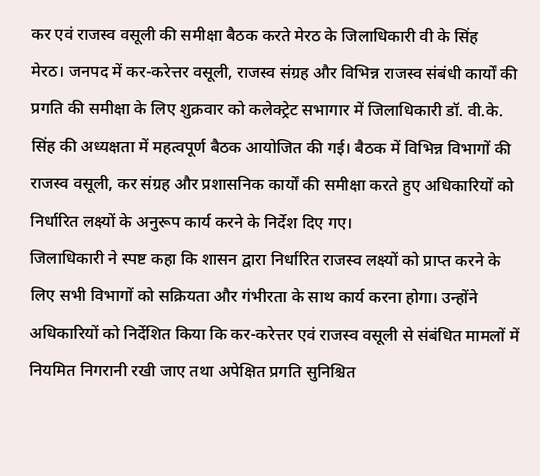कर एवं राजस्व वसूली की समीक्षा बैठक करते मेरठ के जिलाधिकारी वी के सिंह
मेरठ। जनपद में कर-करेत्तर वसूली, राजस्व संग्रह और विभिन्न राजस्व संबंधी कार्यों की प्रगति की समीक्षा के लिए शुक्रवार को कलेक्ट्रेट सभागार में जिलाधिकारी डॉ. वी.के. सिंह की अध्यक्षता में महत्वपूर्ण बैठक आयोजित की गई। बैठक में विभिन्न विभागों की राजस्व वसूली, कर संग्रह और प्रशासनिक कार्यों की समीक्षा करते हुए अधिकारियों को निर्धारित लक्ष्यों के अनुरूप कार्य करने के निर्देश दिए गए।
जिलाधिकारी ने स्पष्ट कहा कि शासन द्वारा निर्धारित राजस्व लक्ष्यों को प्राप्त करने के लिए सभी विभागों को सक्रियता और गंभीरता के साथ कार्य करना होगा। उन्होंने अधिकारियों को निर्देशित किया कि कर-करेत्तर एवं राजस्व वसूली से संबंधित मामलों में नियमित निगरानी रखी जाए तथा अपेक्षित प्रगति सुनिश्चित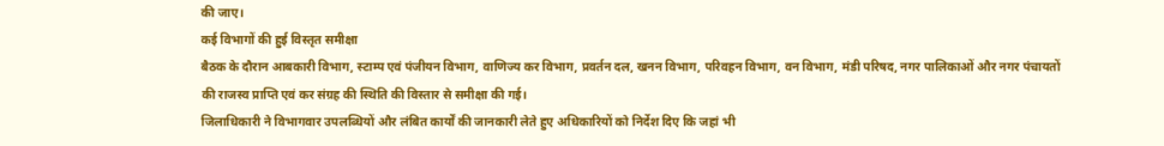की जाए।
कई विभागों की हुई विस्तृत समीक्षा
बैठक के दौरान आबकारी विभाग, स्टाम्प एवं पंजीयन विभाग, वाणिज्य कर विभाग, प्रवर्तन दल, खनन विभाग, परिवहन विभाग, वन विभाग, मंडी परिषद, नगर पालिकाओं और नगर पंचायतों की राजस्व प्राप्ति एवं कर संग्रह की स्थिति की विस्तार से समीक्षा की गई।
जिलाधिकारी ने विभागवार उपलब्धियों और लंबित कार्यों की जानकारी लेते हुए अधिकारियों को निर्देश दिए कि जहां भी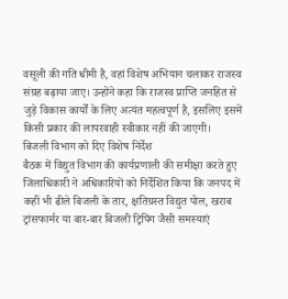वसूली की गति धीमी है, वहां विशेष अभियान चलाकर राजस्व संग्रह बढ़ाया जाए। उन्होंने कहा कि राजस्व प्राप्ति जनहित से जुड़े विकास कार्यों के लिए अत्यंत महत्वपूर्ण है, इसलिए इसमें किसी प्रकार की लापरवाही स्वीकार नहीं की जाएगी।
बिजली विभाग को दिए विशेष निर्देश
बैठक में विद्युत विभाग की कार्यप्रणाली की समीक्षा करते हुए जिलाधिकारी ने अधिकारियों को निर्देशित किया कि जनपद में कहीं भी ढीले बिजली के तार, क्षतिग्रस्त विद्युत पोल, खराब ट्रांसफार्मर या बार-बार बिजली ट्रिपिंग जैसी समस्याएं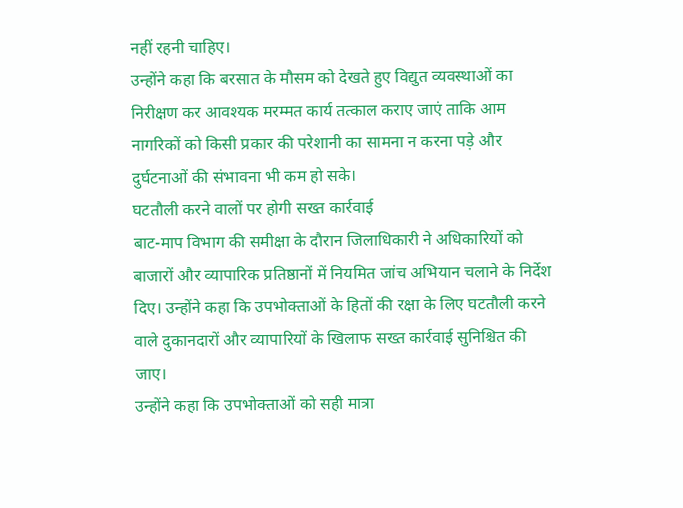नहीं रहनी चाहिए।
उन्होंने कहा कि बरसात के मौसम को देखते हुए विद्युत व्यवस्थाओं का निरीक्षण कर आवश्यक मरम्मत कार्य तत्काल कराए जाएं ताकि आम नागरिकों को किसी प्रकार की परेशानी का सामना न करना पड़े और दुर्घटनाओं की संभावना भी कम हो सके।
घटतौली करने वालों पर होगी सख्त कार्रवाई
बाट-माप विभाग की समीक्षा के दौरान जिलाधिकारी ने अधिकारियों को बाजारों और व्यापारिक प्रतिष्ठानों में नियमित जांच अभियान चलाने के निर्देश दिए। उन्होंने कहा कि उपभोक्ताओं के हितों की रक्षा के लिए घटतौली करने वाले दुकानदारों और व्यापारियों के खिलाफ सख्त कार्रवाई सुनिश्चित की जाए।
उन्होंने कहा कि उपभोक्ताओं को सही मात्रा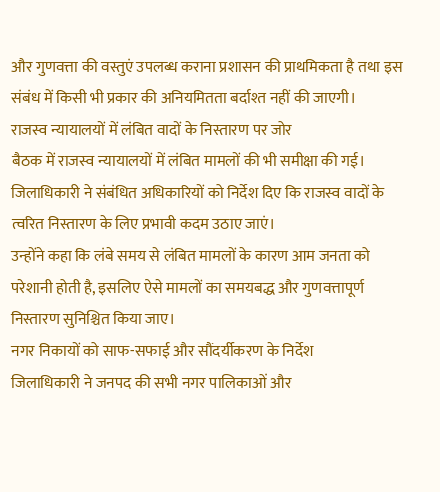और गुणवत्ता की वस्तुएं उपलब्ध कराना प्रशासन की प्राथमिकता है तथा इस संबंध में किसी भी प्रकार की अनियमितता बर्दाश्त नहीं की जाएगी।
राजस्व न्यायालयों में लंबित वादों के निस्तारण पर जोर
बैठक में राजस्व न्यायालयों में लंबित मामलों की भी समीक्षा की गई। जिलाधिकारी ने संबंधित अधिकारियों को निर्देश दिए कि राजस्व वादों के त्वरित निस्तारण के लिए प्रभावी कदम उठाए जाएं।
उन्होंने कहा कि लंबे समय से लंबित मामलों के कारण आम जनता को परेशानी होती है, इसलिए ऐसे मामलों का समयबद्ध और गुणवत्तापूर्ण निस्तारण सुनिश्चित किया जाए।
नगर निकायों को साफ-सफाई और सौंदर्यीकरण के निर्देश
जिलाधिकारी ने जनपद की सभी नगर पालिकाओं और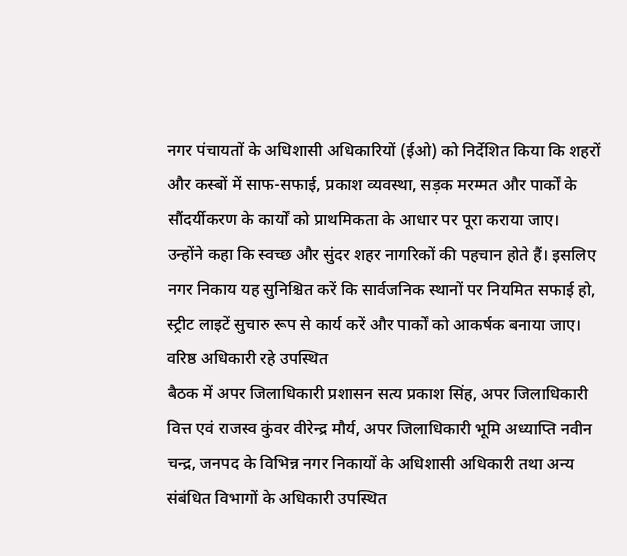नगर पंचायतों के अधिशासी अधिकारियों (ईओ) को निर्देशित किया कि शहरों और कस्बों में साफ-सफाई, प्रकाश व्यवस्था, सड़क मरम्मत और पार्कों के सौंदर्यीकरण के कार्यों को प्राथमिकता के आधार पर पूरा कराया जाए।
उन्होंने कहा कि स्वच्छ और सुंदर शहर नागरिकों की पहचान होते हैं। इसलिए नगर निकाय यह सुनिश्चित करें कि सार्वजनिक स्थानों पर नियमित सफाई हो, स्ट्रीट लाइटें सुचारु रूप से कार्य करें और पार्कों को आकर्षक बनाया जाए।
वरिष्ठ अधिकारी रहे उपस्थित
बैठक में अपर जिलाधिकारी प्रशासन सत्य प्रकाश सिंह, अपर जिलाधिकारी वित्त एवं राजस्व कुंवर वीरेन्द्र मौर्य, अपर जिलाधिकारी भूमि अध्याप्ति नवीन चन्द्र, जनपद के विभिन्न नगर निकायों के अधिशासी अधिकारी तथा अन्य संबंधित विभागों के अधिकारी उपस्थित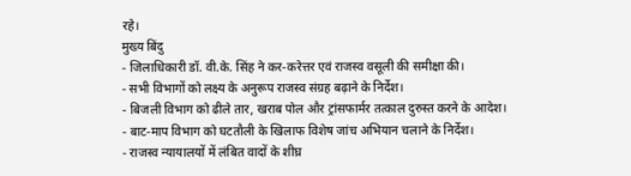रहे।
मुख्य बिंदु
- जिलाधिकारी डॉ. वी.के. सिंह ने कर-करेत्तर एवं राजस्व वसूली की समीक्षा की।
- सभी विभागों को लक्ष्य के अनुरूप राजस्व संग्रह बढ़ाने के निर्देश।
- बिजली विभाग को ढीले तार, खराब पोल और ट्रांसफार्मर तत्काल दुरुस्त करने के आदेश।
- बाट-माप विभाग को घटतौली के खिलाफ विशेष जांच अभियान चलाने के निर्देश।
- राजस्व न्यायालयों में लंबित वादों के शीघ्र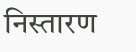निस्तारण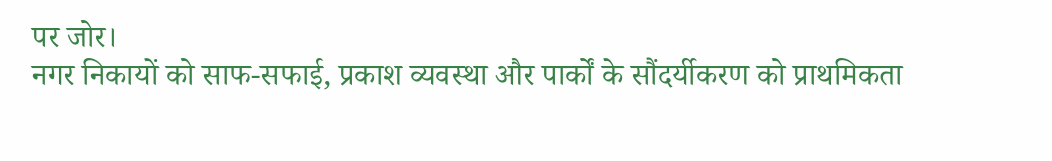पर जोर।
नगर निकायों को साफ-सफाई, प्रकाश व्यवस्था और पार्कों के सौंदर्यीकरण को प्राथमिकता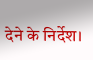देने के निर्देश।